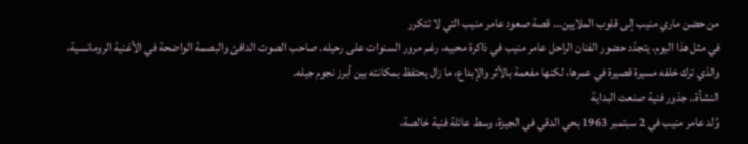من حضن ماري منيب إلى قلوب الملايين… قصة صعود عامر منيب التي لا تتكرر
في مثل هذا اليوم، يتجدّد حضور الفنان الراحل عامر منيب في ذاكرة محبيه، رغم مرور السنوات على رحيله. صاحب الصوت الدافئ والبصمة الواضحة في الأغنية الرومانسية، والذي ترك خلفه مسيرة قصيرة في عمرها، لكنها مفعمة بالأثر والإبداع، ما زال يحتفظ بمكانته بين أبرز نجوم جيله.
النشأة.. جذور فنية صنعت البداية
وُلد عامر منيب في 2 سبتمبر 1963 بحي الدقي في الجيزة، وسط عائلة فنية خالصة،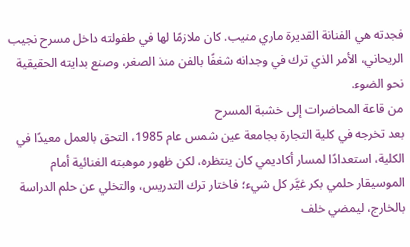فجدته هي الفنانة القديرة ماري منيب. كان ملازمًا لها في طفولته داخل مسرح نجيب الريحاني، الأمر الذي ترك في وجدانه شغفًا بالفن منذ الصغر، وصنع بدايته الحقيقية نحو الضوء.
من قاعة المحاضرات إلى خشبة المسرح
بعد تخرجه في كلية التجارة بجامعة عين شمس عام 1985، التحق بالعمل معيدًا في الكلية، استعدادًا لمسار أكاديمي كان ينتظره، لكن ظهور موهبته الغنائية أمام الموسيقار حلمي بكر غيَّر كل شيء؛ فاختار ترك التدريس، والتخلي عن حلم الدراسة بالخارج، ليمضي خلف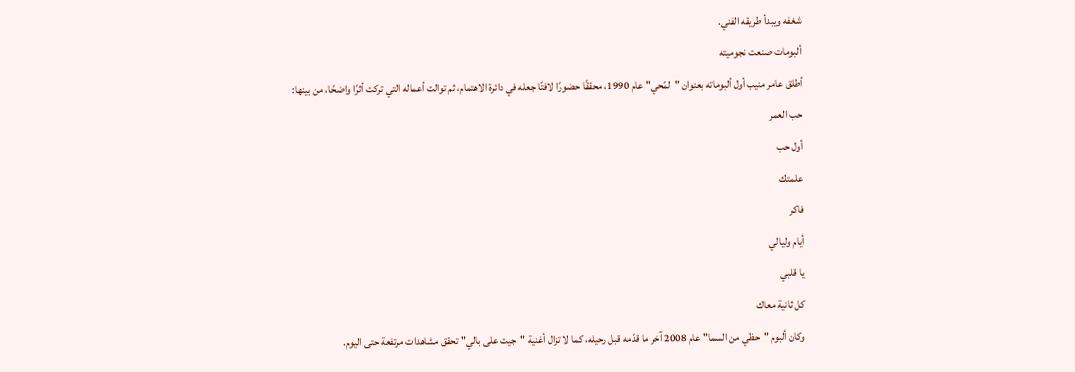شغفه ويبدأ طريقه الفني.
ألبومات صنعت نجوميته
أطلق عامر منيب أول ألبوماته بعنوان "لمّحي" عام 1990، محققًا حضورًا لافتًا جعله في دائرة الاهتمام، ثم توالت أعماله التي تركت أثرًا واضحًا، من بينها:
حب العمر
أول حب
علمتك
فاكر
أيام وليالي
يا قلبي
كل ثانية معاك
وكان ألبوم "حظي من السما" عام 2008 آخر ما قدّمه قبل رحيله، كما لا تزال أغنية "جيت على بالي" تحقق مشاهدات مرتفعة حتى اليوم.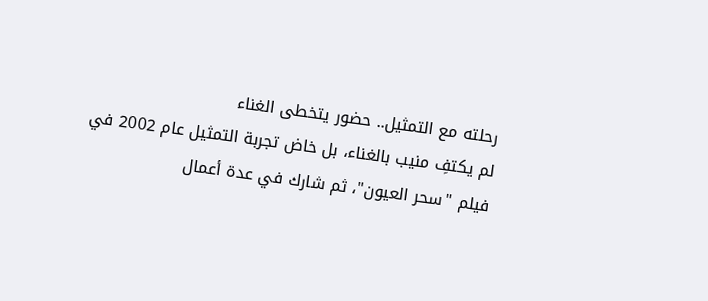رحلته مع التمثيل.. حضور يتخطى الغناء
لم يكتفِ منيب بالغناء، بل خاض تجربة التمثيل عام 2002 في فيلم "سحر العيون"، ثم شارك في عدة أعمال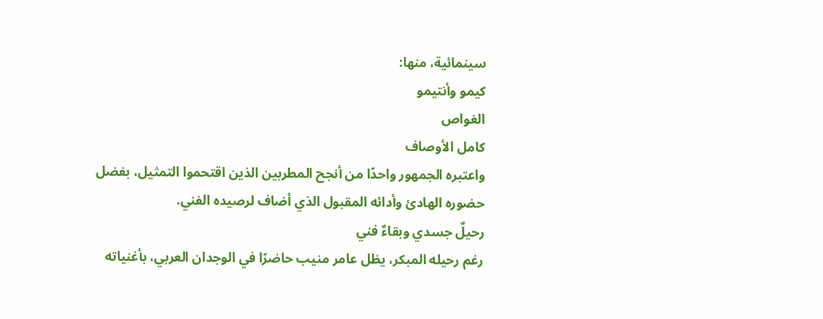سينمائية، منها:
كيمو وأنتيمو
الغواص
كامل الأوصاف
واعتبره الجمهور واحدًا من أنجح المطربين الذين اقتحموا التمثيل، بفضل حضوره الهادئ وأدائه المقبول الذي أضاف لرصيده الفني.
رحيلٌ جسدي وبقاءٌ فني
رغم رحيله المبكر، يظل عامر منيب حاضرًا في الوجدان العربي، بأغنياته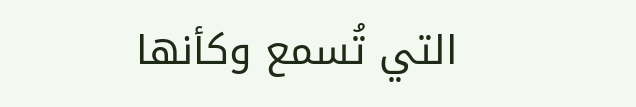التي تُسمع وكأنها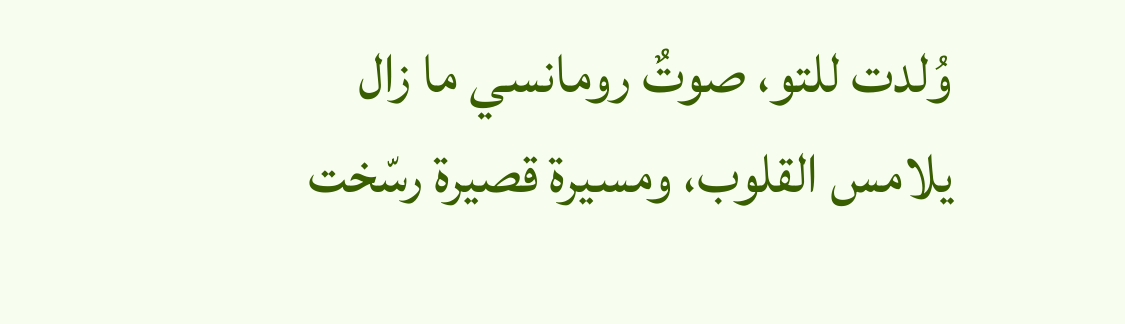وُلدت للتو، صوتٌ رومانسي ما زال يلامس القلوب، ومسيرة قصيرة رسّخت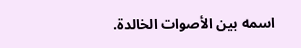اسمه بين الأصوات الخالدة.